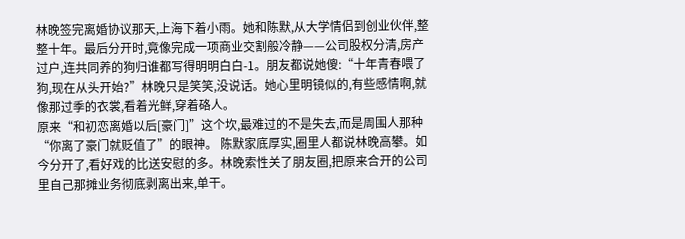林晚签完离婚协议那天,上海下着小雨。她和陈默,从大学情侣到创业伙伴,整整十年。最后分开时,竟像完成一项商业交割般冷静——公司股权分清,房产过户,连共同养的狗归谁都写得明明白白-1。朋友都说她傻:“十年青春喂了狗,现在从头开始?”林晚只是笑笑,没说话。她心里明镜似的,有些感情啊,就像那过季的衣裳,看着光鲜,穿着硌人。
原来“和初恋离婚以后[豪门]”这个坎,最难过的不是失去,而是周围人那种“你离了豪门就贬值了”的眼神。 陈默家底厚实,圈里人都说林晚高攀。如今分开了,看好戏的比送安慰的多。林晚索性关了朋友圈,把原来合开的公司里自己那摊业务彻底剥离出来,单干。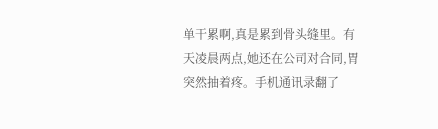单干累啊,真是累到骨头缝里。有天凌晨两点,她还在公司对合同,胃突然抽着疼。手机通讯录翻了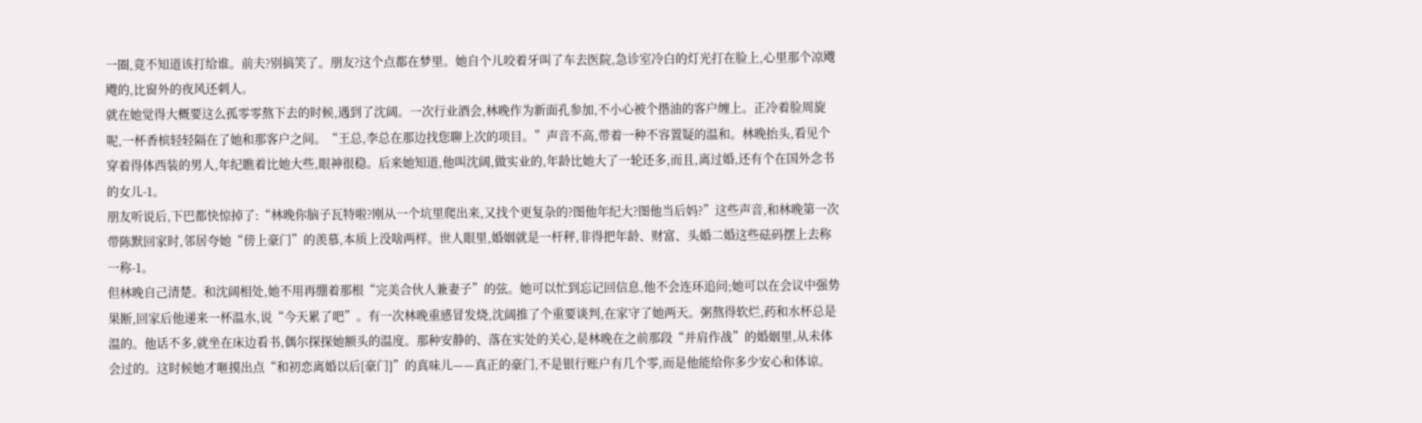一圈,竟不知道该打给谁。前夫?别搞笑了。朋友?这个点都在梦里。她自个儿咬着牙叫了车去医院,急诊室冷白的灯光打在脸上,心里那个凉飕飕的,比窗外的夜风还刺人。
就在她觉得大概要这么孤零零熬下去的时候,遇到了沈阔。一次行业酒会,林晚作为新面孔参加,不小心被个揩油的客户缠上。正冷着脸周旋呢,一杯香槟轻轻隔在了她和那客户之间。“王总,李总在那边找您聊上次的项目。”声音不高,带着一种不容置疑的温和。林晚抬头,看见个穿着得体西装的男人,年纪瞧着比她大些,眼神很稳。后来她知道,他叫沈阔,做实业的,年龄比她大了一轮还多,而且,离过婚,还有个在国外念书的女儿-1。
朋友听说后,下巴都快惊掉了:“林晚你脑子瓦特啦?刚从一个坑里爬出来,又找个更复杂的?图他年纪大?图他当后妈?”这些声音,和林晚第一次带陈默回家时,邻居夸她“傍上豪门”的羡慕,本质上没啥两样。世人眼里,婚姻就是一杆秤,非得把年龄、财富、头婚二婚这些砝码摆上去称一称-1。
但林晚自己清楚。和沈阔相处,她不用再绷着那根“完美合伙人兼妻子”的弦。她可以忙到忘记回信息,他不会连环追问;她可以在会议中强势果断,回家后他递来一杯温水,说“今天累了吧”。有一次林晚重感冒发烧,沈阔推了个重要谈判,在家守了她两天。粥熬得软烂,药和水杯总是温的。他话不多,就坐在床边看书,偶尔探探她额头的温度。那种安静的、落在实处的关心,是林晚在之前那段“并肩作战”的婚姻里,从未体会过的。这时候她才咂摸出点“和初恋离婚以后[豪门]”的真味儿——真正的豪门,不是银行账户有几个零,而是他能给你多少安心和体谅。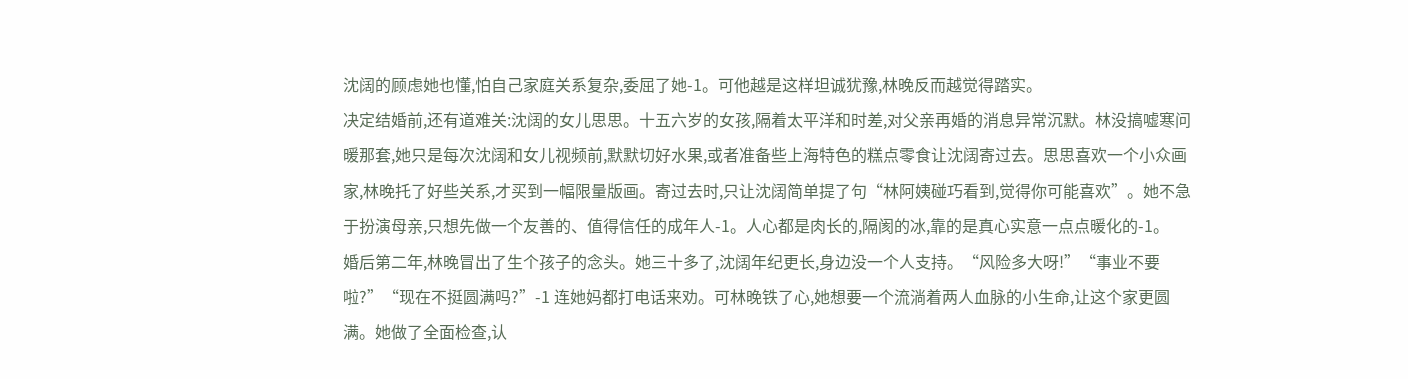沈阔的顾虑她也懂,怕自己家庭关系复杂,委屈了她-1。可他越是这样坦诚犹豫,林晚反而越觉得踏实。
决定结婚前,还有道难关:沈阔的女儿思思。十五六岁的女孩,隔着太平洋和时差,对父亲再婚的消息异常沉默。林没搞嘘寒问暖那套,她只是每次沈阔和女儿视频前,默默切好水果,或者准备些上海特色的糕点零食让沈阔寄过去。思思喜欢一个小众画家,林晚托了好些关系,才买到一幅限量版画。寄过去时,只让沈阔简单提了句“林阿姨碰巧看到,觉得你可能喜欢”。她不急于扮演母亲,只想先做一个友善的、值得信任的成年人-1。人心都是肉长的,隔阂的冰,靠的是真心实意一点点暖化的-1。
婚后第二年,林晚冒出了生个孩子的念头。她三十多了,沈阔年纪更长,身边没一个人支持。“风险多大呀!”“事业不要啦?”“现在不挺圆满吗?”-1 连她妈都打电话来劝。可林晚铁了心,她想要一个流淌着两人血脉的小生命,让这个家更圆满。她做了全面检查,认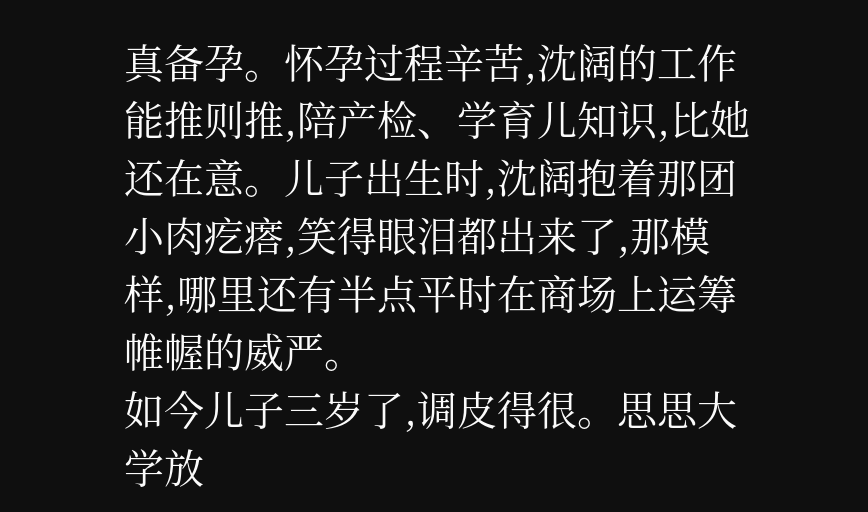真备孕。怀孕过程辛苦,沈阔的工作能推则推,陪产检、学育儿知识,比她还在意。儿子出生时,沈阔抱着那团小肉疙瘩,笑得眼泪都出来了,那模样,哪里还有半点平时在商场上运筹帷幄的威严。
如今儿子三岁了,调皮得很。思思大学放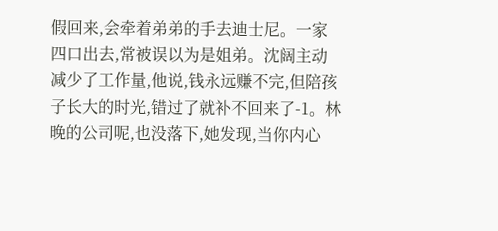假回来,会牵着弟弟的手去迪士尼。一家四口出去,常被误以为是姐弟。沈阔主动减少了工作量,他说,钱永远赚不完,但陪孩子长大的时光,错过了就补不回来了-1。林晚的公司呢,也没落下,她发现,当你内心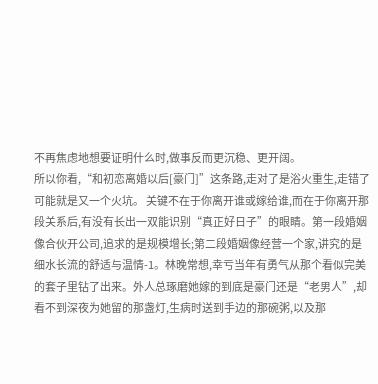不再焦虑地想要证明什么时,做事反而更沉稳、更开阔。
所以你看,“和初恋离婚以后[豪门]”这条路,走对了是浴火重生,走错了可能就是又一个火坑。 关键不在于你离开谁或嫁给谁,而在于你离开那段关系后,有没有长出一双能识别“真正好日子”的眼睛。第一段婚姻像合伙开公司,追求的是规模增长;第二段婚姻像经营一个家,讲究的是细水长流的舒适与温情-1。林晚常想,幸亏当年有勇气从那个看似完美的套子里钻了出来。外人总琢磨她嫁的到底是豪门还是“老男人”,却看不到深夜为她留的那盏灯,生病时送到手边的那碗粥,以及那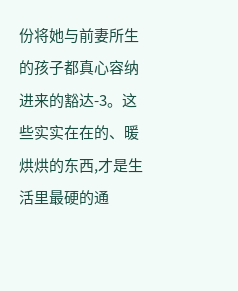份将她与前妻所生的孩子都真心容纳进来的豁达-3。这些实实在在的、暖烘烘的东西,才是生活里最硬的通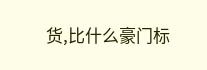货,比什么豪门标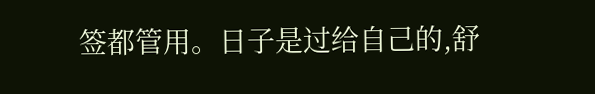签都管用。日子是过给自己的,舒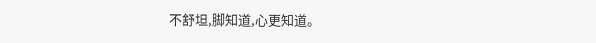不舒坦,脚知道,心更知道。